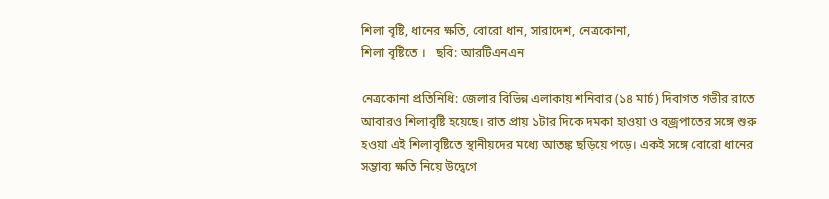শিলা বৃষ্টি, ধানের ক্ষতি, বোরো ধান, সারাদেশ, নেত্রকোনা,
শিলা বৃষ্টিতে ।   ছবি: আরটিএনএন

নেত্রকোনা প্রতিনিধি: জেলার বিভিন্ন এলাকায় শনিবার (১৪ মার্চ) দিবাগত গভীর রাতে আবারও শিলাবৃষ্টি হয়েছে। রাত প্রায় ১টার দিকে দমকা হাওয়া ও বজ্রপাতের সঙ্গে শুরু হওয়া এই শিলাবৃষ্টিতে স্থানীয়দের মধ্যে আতঙ্ক ছড়িয়ে পড়ে। একই সঙ্গে বোরো ধানের সম্ভাব্য ক্ষতি নিয়ে উদ্বেগে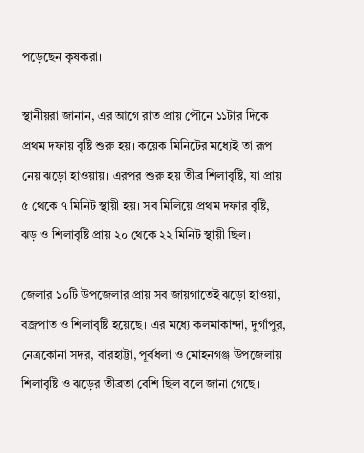পড়েছেন কৃষকরা।

স্থানীয়রা জানান, এর আগে রাত প্রায় পৌনে ১১টার দিকে প্রথম দফায় বৃষ্টি শুরু হয়। কয়েক মিনিটের মধ্যেই তা রূপ নেয় ঝড়ো হাওয়ায়। এরপর শুরু হয় তীব্র শিলাবৃষ্টি, যা প্রায় ৫ থেকে ৭ মিনিট স্থায়ী হয়। সব মিলিয়ে প্রথম দফার বৃষ্টি, ঝড় ও শিলাবৃষ্টি প্রায় ২০ থেকে ২২ মিনিট স্থায়ী ছিল।

জেলার ১০টি উপজেলার প্রায় সব জায়গাতেই ঝড়ো হাওয়া, বজ্রপাত ও শিলাবৃষ্টি হয়েছে। এর মধ্যে কলমাকান্দা, দুর্গাপুর, নেত্রকোনা সদর, বারহাট্টা, পূর্বধলা ও মোহনগঞ্জ উপজেলায় শিলাবৃষ্টি ও ঝড়ের তীব্রতা বেশি ছিল বলে জানা গেছে।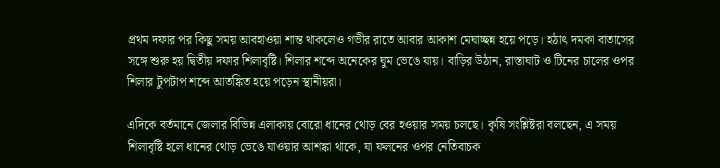প্রথম দফার পর কিছু সময় আবহাওয়া শান্ত থাকলেও গভীর রাতে আবার আকাশ মেঘাচ্ছন্ন হয়ে পড়ে। হঠাৎ দমকা বাতাসের সঙ্গে শুরু হয় দ্বিতীয় দফার শিলাবৃষ্টি। শিলার শব্দে অনেকের ঘুম ভেঙে যায়। বাড়ির উঠান, রাস্তাঘাট ও টিনের চালের ওপর শিলার টুপটাপ শব্দে আতঙ্কিত হয়ে পড়েন স্থানীয়রা।

এদিকে বর্তমানে জেলার বিভিন্ন এলাকায় বোরো ধানের থোড় বের হওয়ার সময় চলছে। কৃষি সংশ্লিষ্টরা বলছেন, এ সময় শিলাবৃষ্টি হলে ধানের থোড় ভেঙে যাওয়ার আশঙ্কা থাকে, যা ফলনের ওপর নেতিবাচক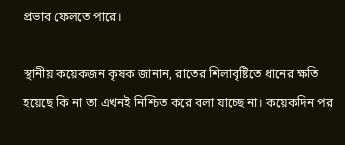প্রভাব ফেলতে পারে।

স্থানীয় কয়েকজন কৃষক জানান, রাতের শিলাবৃষ্টিতে ধানের ক্ষতি হয়েছে কি না তা এখনই নিশ্চিত করে বলা যাচ্ছে না। কয়েকদিন পর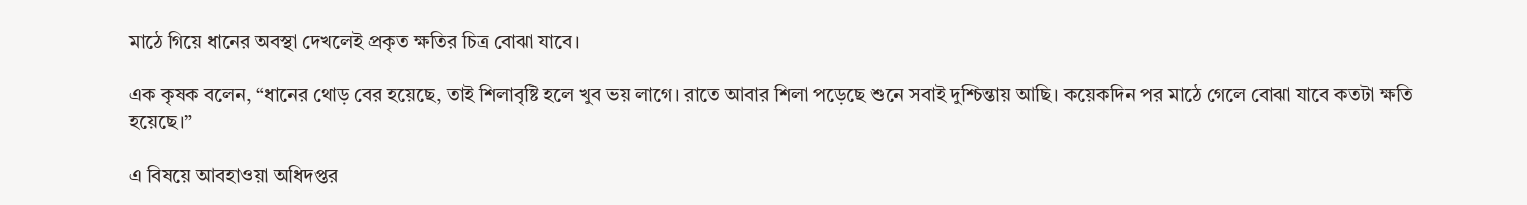মাঠে গিয়ে ধানের অবস্থা দেখলেই প্রকৃত ক্ষতির চিত্র বোঝা যাবে।

এক কৃষক বলেন, “ধানের থোড় বের হয়েছে, তাই শিলাবৃষ্টি হলে খুব ভয় লাগে। রাতে আবার শিলা পড়েছে শুনে সবাই দুশ্চিন্তায় আছি। কয়েকদিন পর মাঠে গেলে বোঝা যাবে কতটা ক্ষতি হয়েছে।”

এ বিষয়ে আবহাওয়া অধিদপ্তর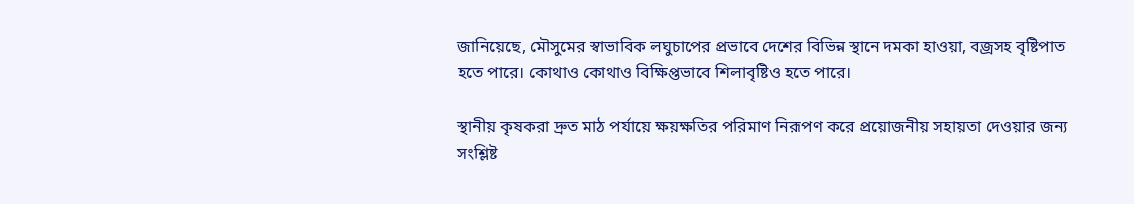জানিয়েছে, মৌসুমের স্বাভাবিক লঘুচাপের প্রভাবে দেশের বিভিন্ন স্থানে দমকা হাওয়া, বজ্রসহ বৃষ্টিপাত হতে পারে। কোথাও কোথাও বিক্ষিপ্তভাবে শিলাবৃষ্টিও হতে পারে।

স্থানীয় কৃষকরা দ্রুত মাঠ পর্যায়ে ক্ষয়ক্ষতির পরিমাণ নিরূপণ করে প্রয়োজনীয় সহায়তা দেওয়ার জন্য সংশ্লিষ্ট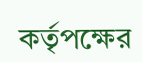কর্তৃপক্ষের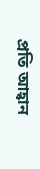প্রতি আহ্বান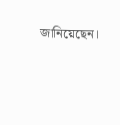জানিয়েছেন।